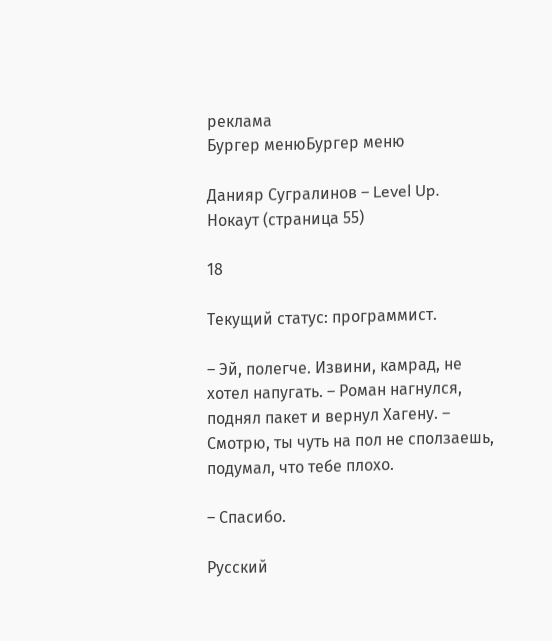реклама
Бургер менюБургер меню

Данияр Сугралинов – Level Up. Нокаут (страница 55)

18

Текущий статус: программист.

– Эй, полегче. Извини, камрад, не хотел напугать. – Роман нагнулся, поднял пакет и вернул Хагену. – Смотрю, ты чуть на пол не сползаешь, подумал, что тебе плохо.

– Спасибо.

Русский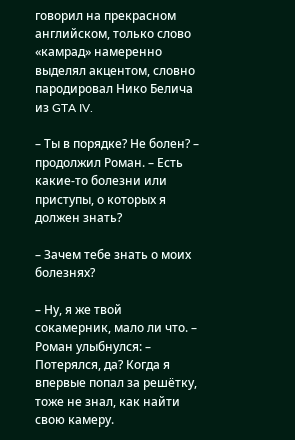говорил на прекрасном английском, только слово «камрад» намеренно выделял акцентом, словно пародировал Нико Белича из GTA IV.

– Ты в порядке? Не болен? – продолжил Роман. – Есть какие-то болезни или приступы, о которых я должен знать?

– Зачем тебе знать о моих болезнях?

– Ну, я же твой сокамерник, мало ли что. – Роман улыбнулся: – Потерялся, да? Когда я впервые попал за решётку, тоже не знал, как найти свою камеру.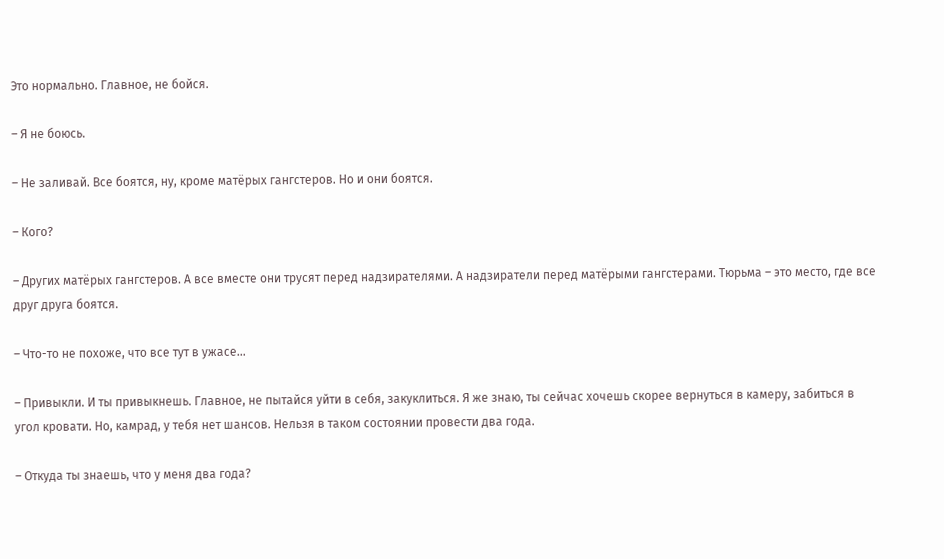Это нормально. Главное, не бойся.

– Я не боюсь.

– Не заливай. Все боятся, ну, кроме матёрых гангстеров. Но и они боятся.

– Кого?

– Других матёрых гангстеров. А все вместе они трусят перед надзирателями. А надзиратели перед матёрыми гангстерами. Тюрьма – это место, где все друг друга боятся.

– Что-то не похоже, что все тут в ужасе…

– Привыкли. И ты привыкнешь. Главное, не пытайся уйти в себя, закуклиться. Я же знаю, ты сейчас хочешь скорее вернуться в камеру, забиться в угол кровати. Но, камрад, у тебя нет шансов. Нельзя в таком состоянии провести два года.

– Откуда ты знаешь, что у меня два года?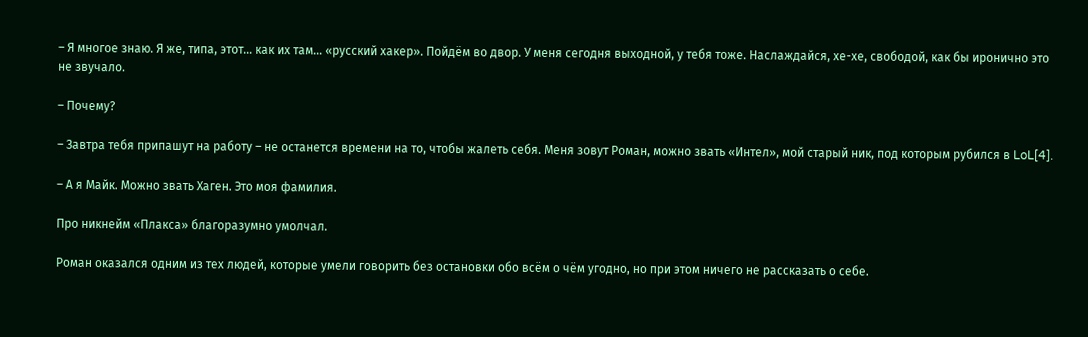– Я многое знаю. Я же, типа, этот… как их там… «русский хакер». Пойдём во двор. У меня сегодня выходной, у тебя тоже. Наслаждайся, хе-хе, свободой, как бы иронично это не звучало.

– Почему?

– Завтра тебя припашут на работу – не останется времени на то, чтобы жалеть себя. Меня зовут Роман, можно звать «Интел», мой старый ник, под которым рубился в LoL[4].

– А я Майк. Можно звать Хаген. Это моя фамилия.

Про никнейм «Плакса» благоразумно умолчал.

Роман оказался одним из тех людей, которые умели говорить без остановки обо всём о чём угодно, но при этом ничего не рассказать о себе.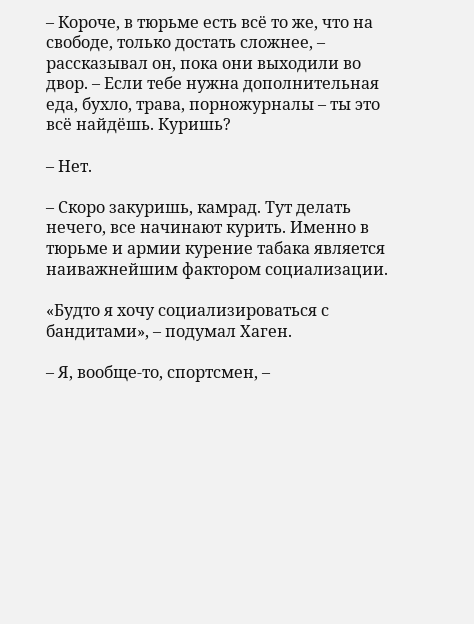– Короче, в тюрьме есть всё то же, что на свободе, только достать сложнее, – рассказывал он, пока они выходили во двор. – Если тебе нужна дополнительная еда, бухло, трава, порножурналы – ты это всё найдёшь. Куришь?

– Нет.

– Скоро закуришь, камрад. Тут делать нечего, все начинают курить. Именно в тюрьме и армии курение табака является наиважнейшим фактором социализации.

«Будто я хочу социализироваться с бандитами», – подумал Хаген.

– Я, вообще-то, спортсмен, –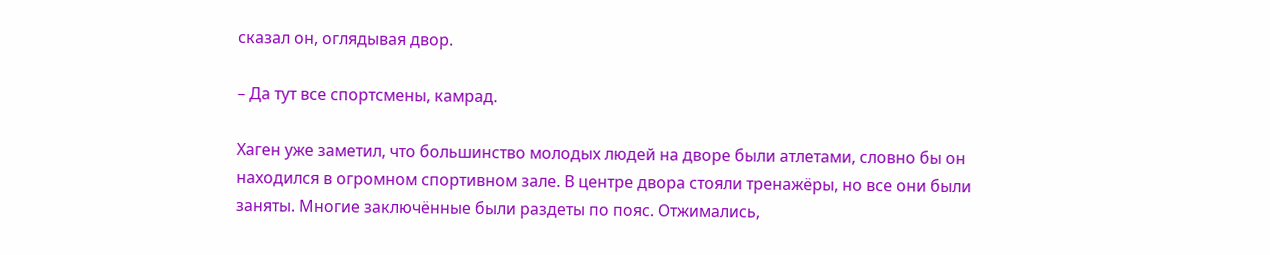сказал он, оглядывая двор.

– Да тут все спортсмены, камрад.

Хаген уже заметил, что большинство молодых людей на дворе были атлетами, словно бы он находился в огромном спортивном зале. В центре двора стояли тренажёры, но все они были заняты. Многие заключённые были раздеты по пояс. Отжимались,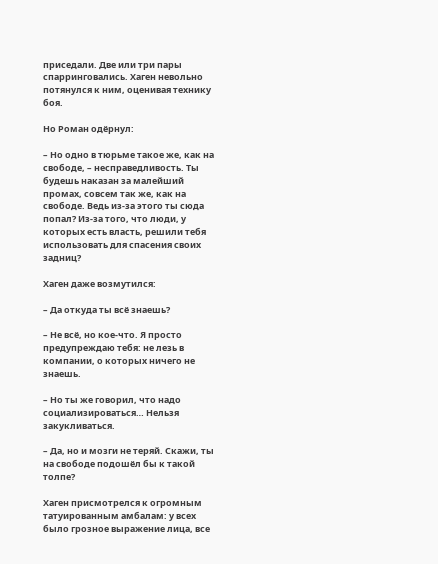приседали. Две или три пары спарринговались. Хаген невольно потянулся к ним, оценивая технику боя.

Но Роман одёрнул:

– Но одно в тюрьме такое же, как на свободе, – несправедливость. Ты будешь наказан за малейший промах, совсем так же, как на свободе. Ведь из-за этого ты сюда попал? Из-за того, что люди, у которых есть власть, решили тебя использовать для спасения своих задниц?

Хаген даже возмутился:

– Да откуда ты всё знаешь?

– Не всё, но кое-что. Я просто предупреждаю тебя: не лезь в компании, о которых ничего не знаешь.

– Но ты же говорил, что надо социализироваться… Нельзя закукливаться.

– Да, но и мозги не теряй. Скажи, ты на свободе подошёл бы к такой толпе?

Хаген присмотрелся к огромным татуированным амбалам: у всех было грозное выражение лица, все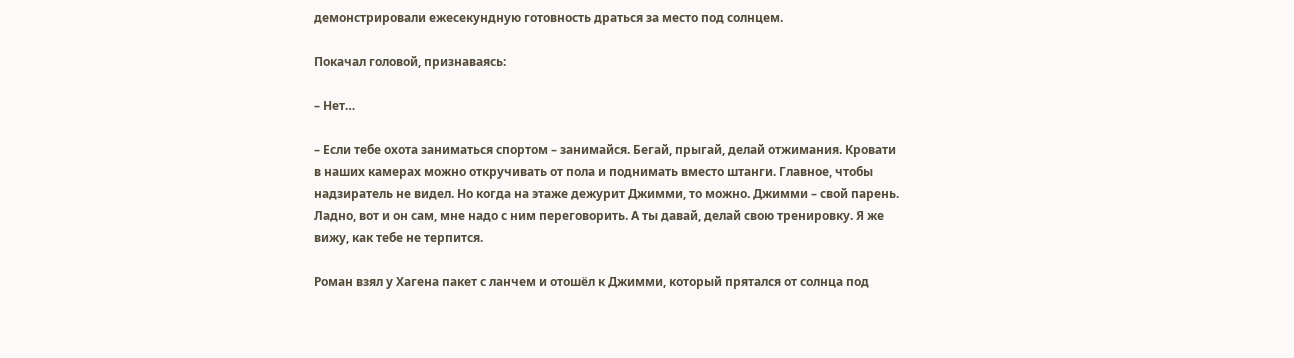демонстрировали ежесекундную готовность драться за место под солнцем.

Покачал головой, признаваясь:

– Нет…

– Если тебе охота заниматься спортом – занимайся. Бегай, прыгай, делай отжимания. Кровати в наших камерах можно откручивать от пола и поднимать вместо штанги. Главное, чтобы надзиратель не видел. Но когда на этаже дежурит Джимми, то можно. Джимми – свой парень. Ладно, вот и он сам, мне надо с ним переговорить. А ты давай, делай свою тренировку. Я же вижу, как тебе не терпится.

Роман взял у Хагена пакет с ланчем и отошёл к Джимми, который прятался от солнца под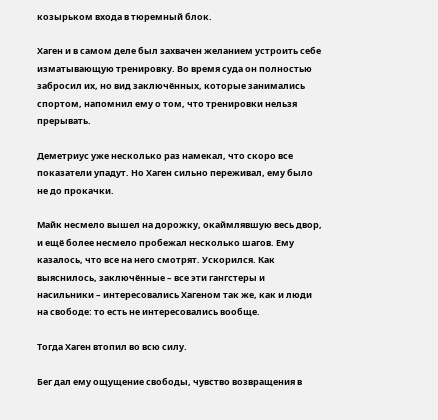козырьком входа в тюремный блок.

Хаген и в самом деле был захвачен желанием устроить себе изматывающую тренировку. Во время суда он полностью забросил их, но вид заключённых, которые занимались спортом, напомнил ему о том, что тренировки нельзя прерывать.

Деметриус уже несколько раз намекал, что скоро все показатели упадут. Но Хаген сильно переживал, ему было не до прокачки.

Майк несмело вышел на дорожку, окаймлявшую весь двор, и ещё более несмело пробежал несколько шагов. Ему казалось, что все на него смотрят. Ускорился. Как выяснилось, заключённые – все эти гангстеры и насильники – интересовались Хагеном так же, как и люди на свободе: то есть не интересовались вообще.

Тогда Хаген втопил во всю силу.

Бег дал ему ощущение свободы, чувство возвращения в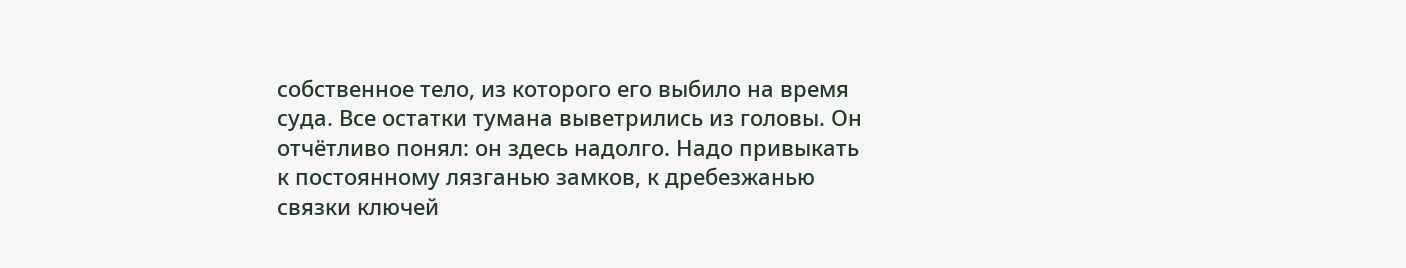собственное тело, из которого его выбило на время суда. Все остатки тумана выветрились из головы. Он отчётливо понял: он здесь надолго. Надо привыкать к постоянному лязганью замков, к дребезжанью связки ключей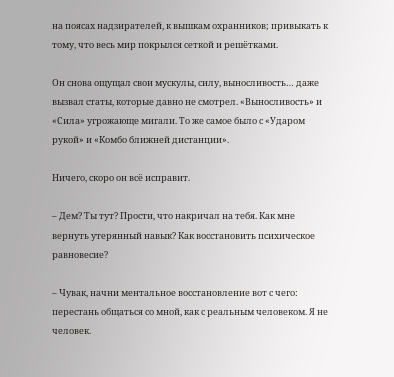на поясах надзирателей, к вышкам охранников; привыкать к тому, что весь мир покрылся сеткой и решётками.

Он снова ощущал свои мускулы, силу, выносливость… даже вызвал статы, которые давно не смотрел. «Выносливость» и «Сила» угрожающе мигали. То же самое было с «Ударом рукой» и «Комбо ближней дистанции».

Ничего, скоро он всё исправит.

– Дем? Ты тут? Прости, что накричал на тебя. Как мне вернуть утерянный навык? Как восстановить психическое равновесие?

– Чувак, начни ментальное восстановление вот с чего: перестань общаться со мной, как с реальным человеком. Я не человек.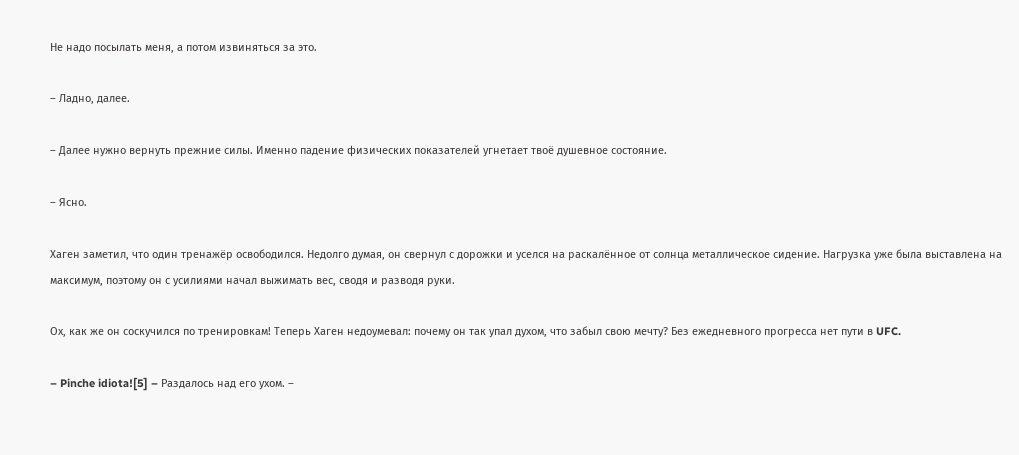Не надо посылать меня, а потом извиняться за это.

– Ладно, далее.

– Далее нужно вернуть прежние силы. Именно падение физических показателей угнетает твоё душевное состояние.

– Ясно.

Хаген заметил, что один тренажёр освободился. Недолго думая, он свернул с дорожки и уселся на раскалённое от солнца металлическое сидение. Нагрузка уже была выставлена на максимум, поэтому он с усилиями начал выжимать вес, сводя и разводя руки.

Ох, как же он соскучился по тренировкам! Теперь Хаген недоумевал: почему он так упал духом, что забыл свою мечту? Без ежедневного прогресса нет пути в UFC.

– Pinche idiota![5] – Раздалось над его ухом. –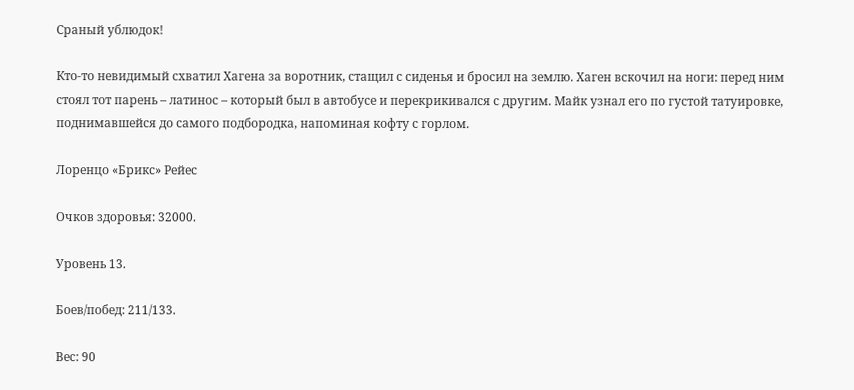Сраный ублюдок!

Кто-то невидимый схватил Хагена за воротник, стащил с сиденья и бросил на землю. Хаген вскочил на ноги: перед ним стоял тот парень – латинос – который был в автобусе и перекрикивался с другим. Майк узнал его по густой татуировке, поднимавшейся до самого подбородка, напоминая кофту с горлом.

Лоренцо «Брикс» Рейес

Очков здоровья: 32000.

Уровень 13.

Боев/побед: 211/133.

Вес: 90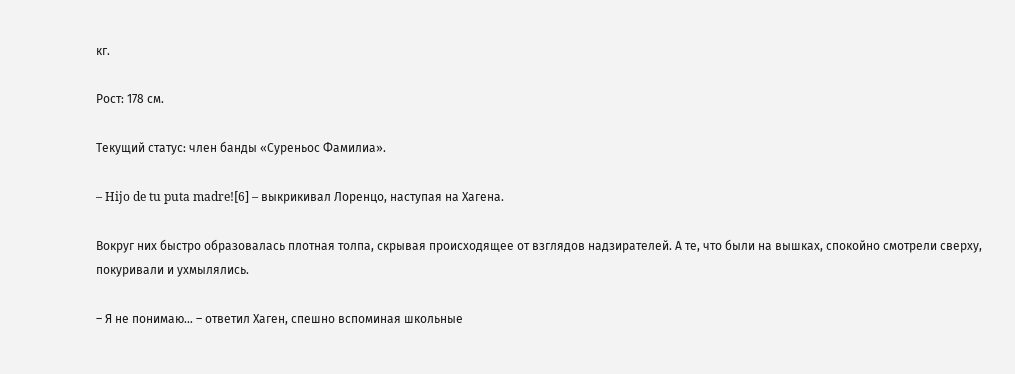кг.

Рост: 178 см.

Текущий статус: член банды «Суреньос Фамилиа».

– Hijo de tu puta madre![6] – выкрикивал Лоренцо, наступая на Хагена.

Вокруг них быстро образовалась плотная толпа, скрывая происходящее от взглядов надзирателей. А те, что были на вышках, спокойно смотрели сверху, покуривали и ухмылялись.

– Я не понимаю… – ответил Хаген, спешно вспоминая школьные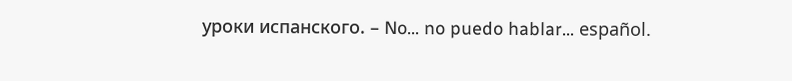уроки испанского. – No… no puedo hablar… español.